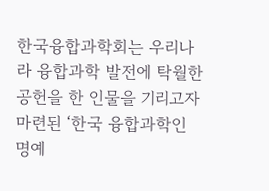한국융합과학회는 우리나라 융합과학 발전에 탁월한 공헌을 한 인물을 기리고자 마련된 ‘한국 융합과학인 명예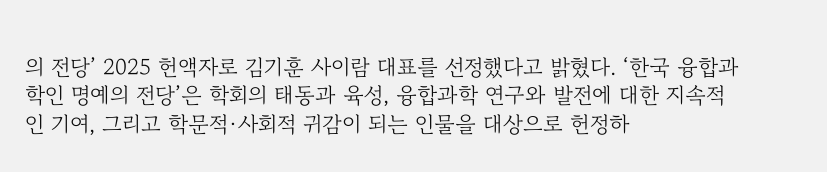의 전당’ 2025 헌액자로 김기훈 사이람 대표를 선정했다고 밝혔다. ‘한국 융합과학인 명예의 전당’은 학회의 태동과 육성, 융합과학 연구와 발전에 대한 지속적인 기여, 그리고 학문적·사회적 귀감이 되는 인물을 대상으로 헌정하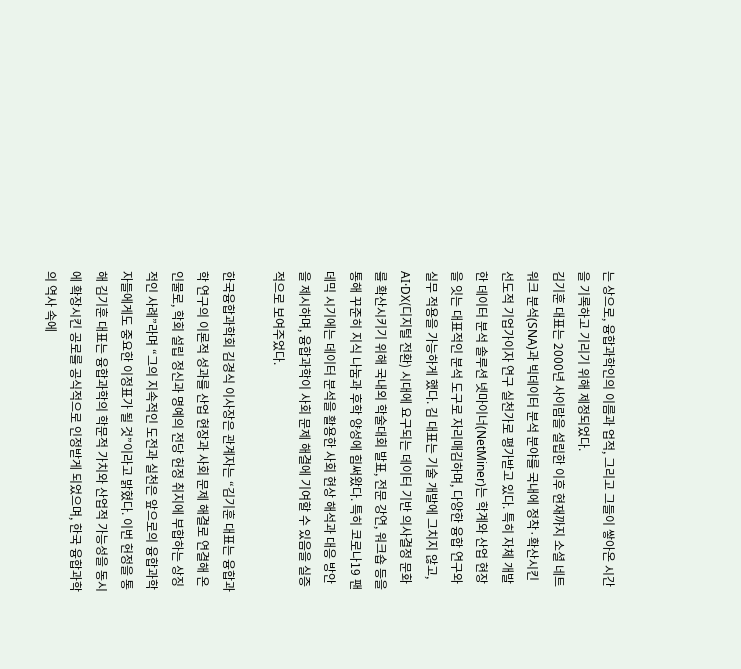는 상으로, 융합과학인의 이름과 업적, 그리고 그들이 쌓아온 시간을 기록하고 기리기 위해 제정되었다.
김기훈 대표는 2000년 사이람을 설립한 이후 현재까지 소셜 네트워크 분석(SNA)과 빅데이터 분석 분야를 국내에 정착·확산시킨 선도적 기업가이자 연구 실천가로 평가받고 있다. 특히 자체 개발한 데이터 분석 솔루션 넷마이너(NetMiner)는 학계와 산업 현장을 잇는 대표적인 분석 도구로 자리매김하며, 다양한 융합 연구와 실무 적용을 가능하게 했다. 김 대표는 기술 개발에 그치지 않고, AI·DX(디지털 전환) 시대에 요구되는 데이터 기반 의사결정 문화를 확산시키기 위해 국내외 학술대회 발표, 전문 강연, 워크숍 등을 통해 꾸준히 지식 나눔과 후학 양성에 힘써왔다. 특히 코로나19 팬데믹 시기에는 데이터 분석을 활용한 사회 현상 해석과 대응 방안을 제시하며, 융합과학이 사회 문제 해결에 기여할 수 있음을 실증적으로 보여주었다.

한국융합과학회 김경식 이사장은 관계자는 “김기훈 대표는 융합과학 연구의 이론적 성과를 산업 현장과 사회 문제 해결로 연결해 온 인물로, 학회 설립 정신과 명예의 전당 헌정 취지에 부합하는 상징적인 사례”라며 “그의 지속적인 도전과 실천은 앞으로의 융합과학자들에게도 중요한 이정표가 될 것”이라고 밝혔다. 이번 헌정을 통해 김기훈 대표는 융합과학의 학문적 가치와 산업적 가능성을 동시에 확장시킨 공로를 공식적으로 인정받게 되었으며, 한국 융합과학의 역사 속에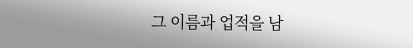그 이름과 업적을 남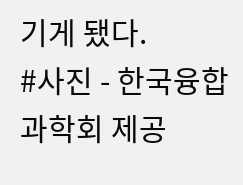기게 됐다.
#사진 - 한국융합과학회 제공